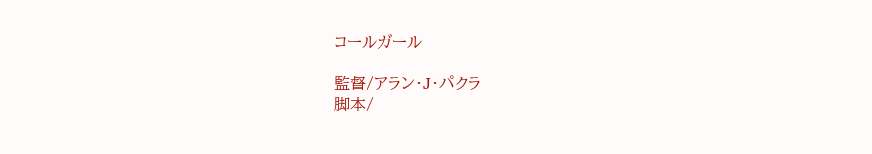コールガール

監督/アラン・J・パクラ
脚本/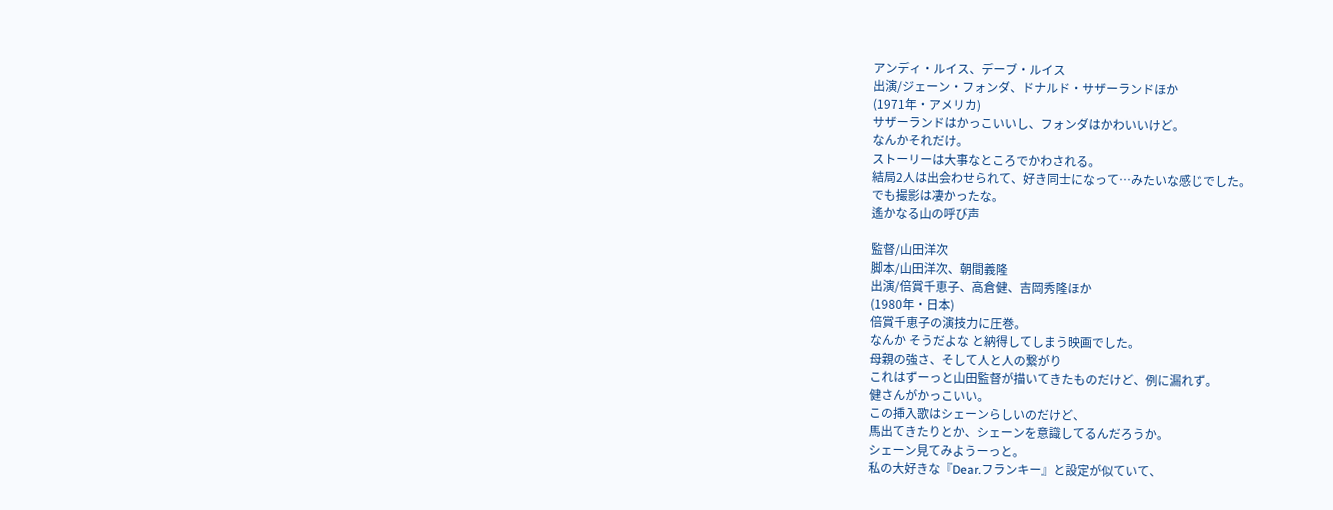アンディ・ルイス、デーブ・ルイス
出演/ジェーン・フォンダ、ドナルド・サザーランドほか
(1971年・アメリカ)
サザーランドはかっこいいし、フォンダはかわいいけど。
なんかそれだけ。
ストーリーは大事なところでかわされる。
結局2人は出会わせられて、好き同士になって…みたいな感じでした。
でも撮影は凄かったな。
遙かなる山の呼び声

監督/山田洋次
脚本/山田洋次、朝間義隆
出演/倍賞千恵子、高倉健、吉岡秀隆ほか
(1980年・日本)
倍賞千恵子の演技力に圧巻。
なんか そうだよな と納得してしまう映画でした。
母親の強さ、そして人と人の繋がり
これはずーっと山田監督が描いてきたものだけど、例に漏れず。
健さんがかっこいい。
この挿入歌はシェーンらしいのだけど、
馬出てきたりとか、シェーンを意識してるんだろうか。
シェーン見てみようーっと。
私の大好きな『Dear.フランキー』と設定が似ていて、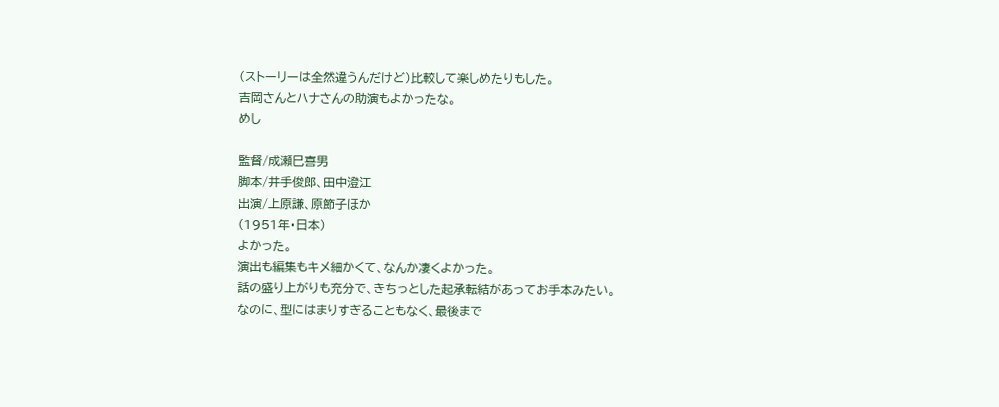(ストーリーは全然違うんだけど)比較して楽しめたりもした。
吉岡さんとハナさんの助演もよかったな。
めし

監督/成瀬巳喜男
脚本/井手俊郎、田中澄江
出演/上原謙、原節子ほか
(1951年・日本)
よかった。
演出も編集もキメ細かくて、なんか凄くよかった。
話の盛り上がりも充分で、きちっとした起承転結があってお手本みたい。
なのに、型にはまりすぎることもなく、最後まで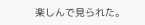楽しんで見られた。